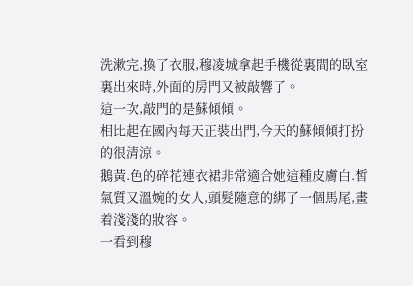洗漱完,換了衣服,穆凌城拿起手機從裏間的臥室裏出來時,外面的房門又被敲響了。
這一次,敲門的是蘇傾傾。
相比起在國內每天正裝出門,今天的蘇傾傾打扮的很清涼。
鵝黃.色的碎花連衣裙非常適合她這種皮膚白.皙氣質又溫婉的女人,頭髮隨意的綁了一個馬尾,畫着淺淺的妝容。
一看到穆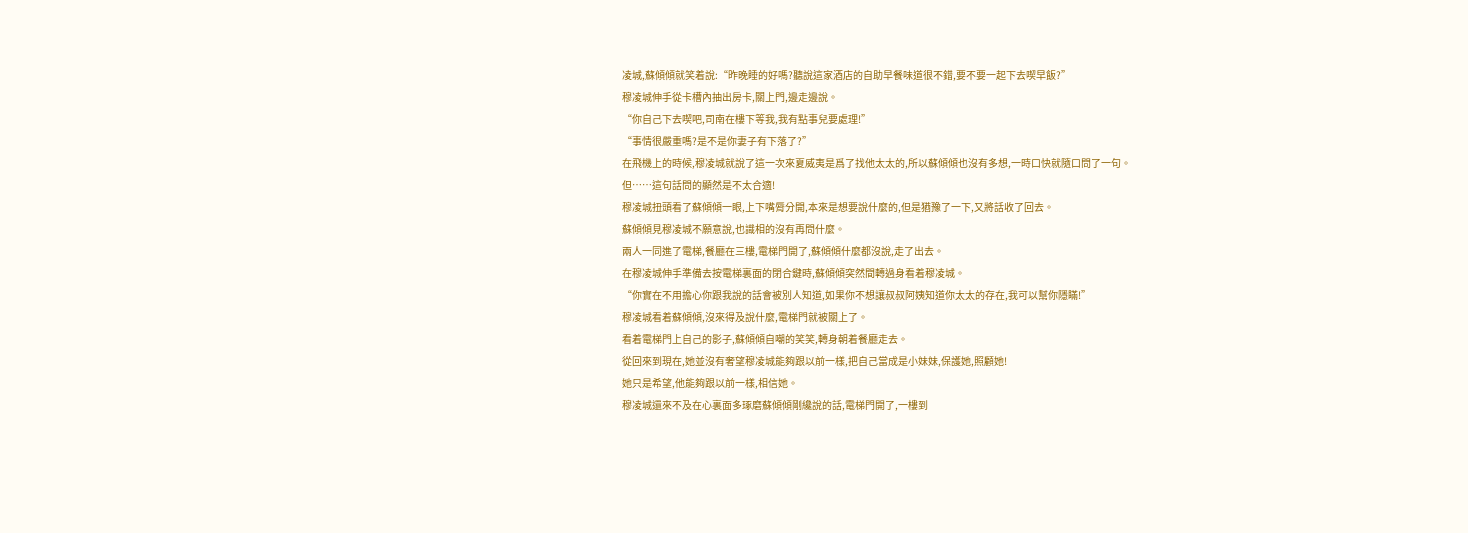凌城,蘇傾傾就笑着說:“昨晚睡的好嗎?聽說這家酒店的自助早餐味道很不錯,要不要一起下去喫早飯?”
穆凌城伸手從卡槽內抽出房卡,關上門,邊走邊說。
“你自己下去喫吧,司南在樓下等我,我有點事兒要處理!”
“事情很嚴重嗎?是不是你妻子有下落了?”
在飛機上的時候,穆凌城就說了這一次來夏威夷是爲了找他太太的,所以蘇傾傾也沒有多想,一時口快就隨口問了一句。
但……這句話問的顯然是不太合適!
穆凌城扭頭看了蘇傾傾一眼,上下嘴脣分開,本來是想要說什麼的,但是猶豫了一下,又將話收了回去。
蘇傾傾見穆凌城不願意說,也識相的沒有再問什麼。
兩人一同進了電梯,餐廳在三樓,電梯門開了,蘇傾傾什麼都沒說,走了出去。
在穆凌城伸手準備去按電梯裏面的閉合鍵時,蘇傾傾突然間轉過身看着穆凌城。
“你實在不用擔心你跟我說的話會被別人知道,如果你不想讓叔叔阿姨知道你太太的存在,我可以幫你隱瞞!”
穆凌城看着蘇傾傾,沒來得及說什麼,電梯門就被關上了。
看着電梯門上自己的影子,蘇傾傾自嘲的笑笑,轉身朝着餐廳走去。
從回來到現在,她並沒有奢望穆凌城能夠跟以前一樣,把自己當成是小妹妹,保護她,照顧她!
她只是希望,他能夠跟以前一樣,相信她。
穆凌城還來不及在心裏面多琢磨蘇傾傾剛纔說的話,電梯門開了,一樓到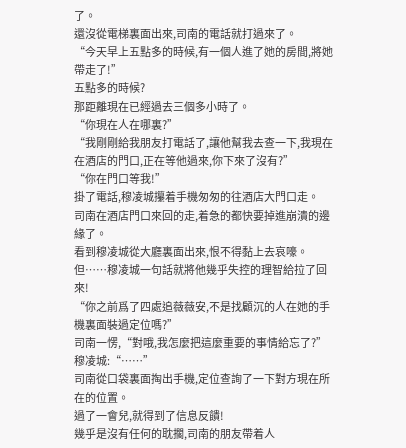了。
還沒從電梯裏面出來,司南的電話就打過來了。
“今天早上五點多的時候,有一個人進了她的房間,將她帶走了!”
五點多的時候?
那距離現在已經過去三個多小時了。
“你現在人在哪裏?”
“我剛剛給我朋友打電話了,讓他幫我去查一下,我現在在酒店的門口,正在等他過來,你下來了沒有?”
“你在門口等我!”
掛了電話,穆凌城攥着手機匆匆的往酒店大門口走。
司南在酒店門口來回的走,着急的都快要掉進崩潰的邊緣了。
看到穆凌城從大廳裏面出來,恨不得黏上去哀嚎。
但……穆凌城一句話就將他幾乎失控的理智給拉了回來!
“你之前爲了四處追薇薇安,不是找顧沉的人在她的手機裏面裝過定位嗎?”
司南一愣,“對哦,我怎麼把這麼重要的事情給忘了?”
穆凌城:“……”
司南從口袋裏面掏出手機,定位查詢了一下對方現在所在的位置。
過了一會兒,就得到了信息反饋!
幾乎是沒有任何的耽擱,司南的朋友帶着人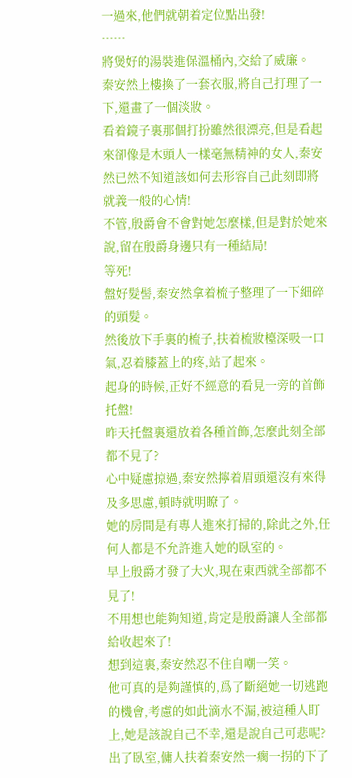一過來,他們就朝着定位點出發!
……
將煲好的湯裝進保溫桶內,交給了威廉。
秦安然上樓換了一套衣服,將自己打理了一下,還畫了一個淡妝。
看着鏡子裏那個打扮雖然很漂亮,但是看起來卻像是木頭人一樣毫無精神的女人,秦安然已然不知道該如何去形容自己此刻即將就義一般的心情!
不管,殷爵會不會對她怎麼樣,但是對於她來說,留在殷爵身邊只有一種結局!
等死!
盤好髮髻,秦安然拿着梳子整理了一下細碎的頭髮。
然後放下手裏的梳子,扶着梳妝檯深吸一口氣,忍着膝蓋上的疼,站了起來。
起身的時候,正好不經意的看見一旁的首飾托盤!
昨天托盤裏還放着各種首飾,怎麼此刻全部都不見了?
心中疑慮掠過,秦安然擰着眉頭還沒有來得及多思慮,頓時就明瞭了。
她的房間是有專人進來打掃的,除此之外,任何人都是不允許進入她的臥室的。
早上殷爵才發了大火,現在東西就全部都不見了!
不用想也能夠知道,肯定是殷爵讓人全部都給收起來了!
想到這裏,秦安然忍不住自嘲一笑。
他可真的是夠謹慎的,爲了斷絕她一切逃跑的機會,考慮的如此滴水不漏,被這種人盯上,她是該說自己不幸,還是說自己可悲呢?
出了臥室,傭人扶着秦安然一瘸一拐的下了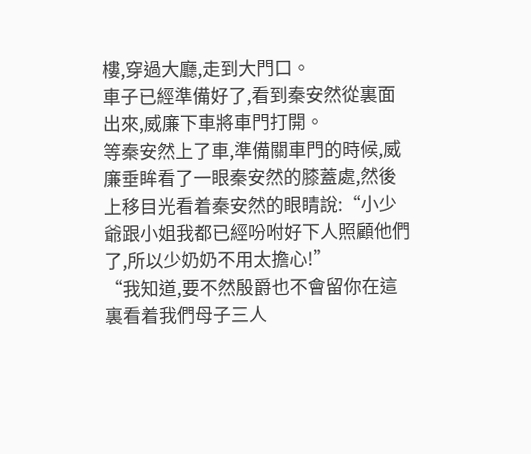樓,穿過大廳,走到大門口。
車子已經準備好了,看到秦安然從裏面出來,威廉下車將車門打開。
等秦安然上了車,準備關車門的時候,威廉垂眸看了一眼秦安然的膝蓋處,然後上移目光看着秦安然的眼睛說:“小少爺跟小姐我都已經吩咐好下人照顧他們了,所以少奶奶不用太擔心!”
“我知道,要不然殷爵也不會留你在這裏看着我們母子三人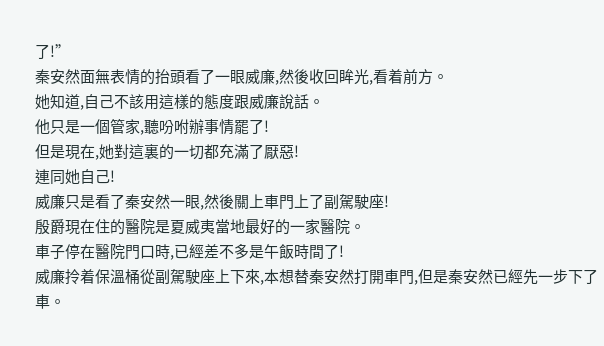了!”
秦安然面無表情的抬頭看了一眼威廉,然後收回眸光,看着前方。
她知道,自己不該用這樣的態度跟威廉說話。
他只是一個管家,聽吩咐辦事情罷了!
但是現在,她對這裏的一切都充滿了厭惡!
連同她自己!
威廉只是看了秦安然一眼,然後關上車門上了副駕駛座!
殷爵現在住的醫院是夏威夷當地最好的一家醫院。
車子停在醫院門口時,已經差不多是午飯時間了!
威廉拎着保溫桶從副駕駛座上下來,本想替秦安然打開車門,但是秦安然已經先一步下了車。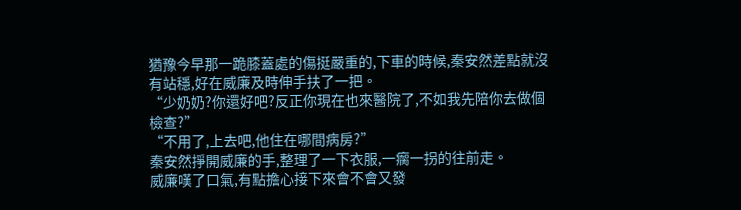猶豫今早那一跪膝蓋處的傷挺嚴重的,下車的時候,秦安然差點就沒有站穩,好在威廉及時伸手扶了一把。
“少奶奶?你還好吧?反正你現在也來醫院了,不如我先陪你去做個檢查?”
“不用了,上去吧,他住在哪間病房?”
秦安然掙開威廉的手,整理了一下衣服,一瘸一拐的往前走。
威廉嘆了口氣,有點擔心接下來會不會又發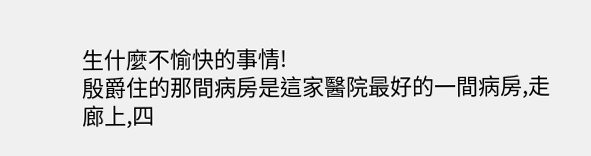生什麼不愉快的事情!
殷爵住的那間病房是這家醫院最好的一間病房,走廊上,四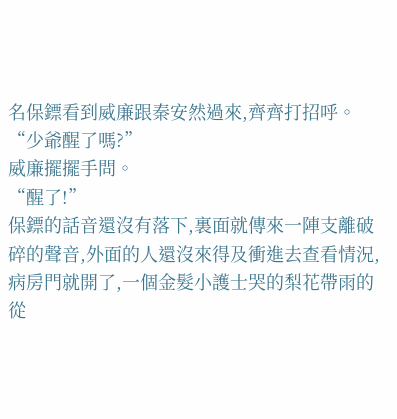名保鏢看到威廉跟秦安然過來,齊齊打招呼。
“少爺醒了嗎?”
威廉擺擺手問。
“醒了!”
保鏢的話音還沒有落下,裏面就傳來一陣支離破碎的聲音,外面的人還沒來得及衝進去查看情況,病房門就開了,一個金髮小護士哭的梨花帶雨的從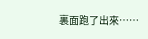裏面跑了出來……